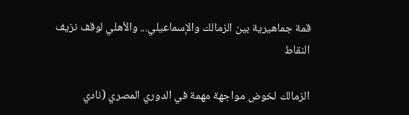قمة جماهيرية بين الزمالك والإسماعيلي... والأهلي لوقف نزيف النقاط

الزمالك لخوض مواجهة مهمة في الدوري المصري (نادي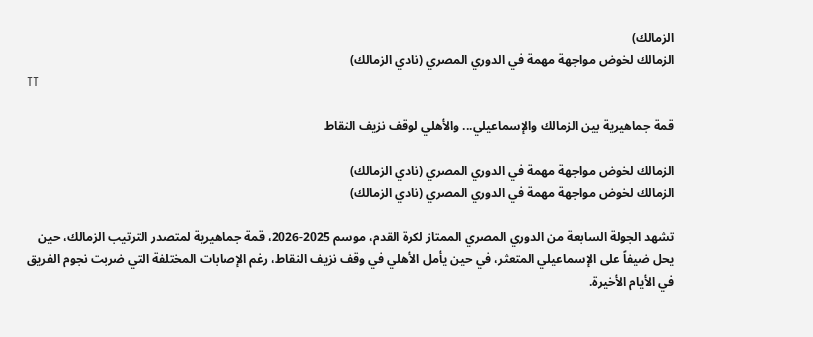الزمالك)
الزمالك لخوض مواجهة مهمة في الدوري المصري (نادي الزمالك)
TT

قمة جماهيرية بين الزمالك والإسماعيلي... والأهلي لوقف نزيف النقاط

الزمالك لخوض مواجهة مهمة في الدوري المصري (نادي الزمالك)
الزمالك لخوض مواجهة مهمة في الدوري المصري (نادي الزمالك)

تشهد الجولة السابعة من الدوري المصري الممتاز لكرة القدم، موسم 2025-2026، قمة جماهيرية لمتصدر الترتيب الزمالك، حين يحل ضيفاً على الإسماعيلي المتعثر، في حين يأمل الأهلي في وقف نزيف النقاط، رغم الإصابات المختلفة التي ضربت نجوم الفريق في الأيام الأخيرة.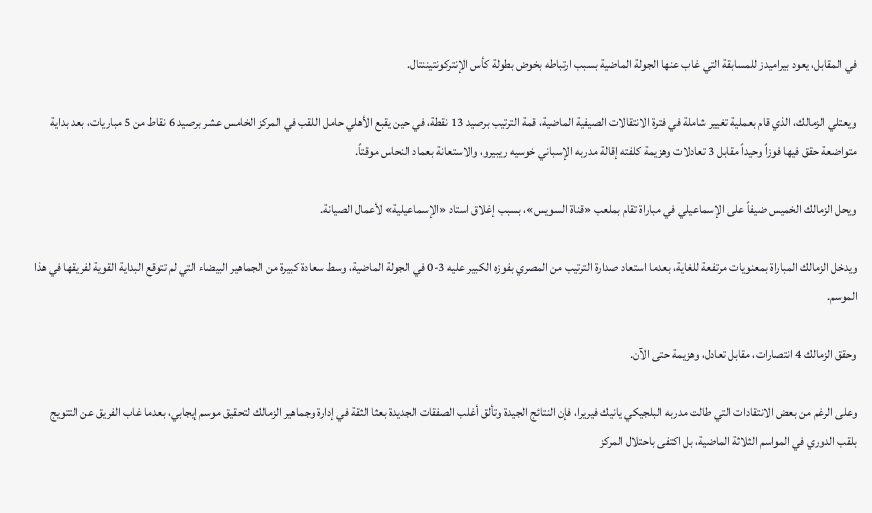في المقابل، يعود بيراميدز للمسابقة التي غاب عنها الجولة الماضية بسبب ارتباطه بخوض بطولة كأس الإنتركونتيننتال.

ويعتلي الزمالك، الذي قام بعملية تغيير شاملة في فترة الانتقالات الصيفية الماضية، قمة الترتيب برصيد 13 نقطة، في حين يقبع الأهلي حامل اللقب في المركز الخامس عشر برصيد 6 نقاط من 5 مباريات، بعد بداية متواضعة حقق فيها فوزاً وحيداً مقابل 3 تعادلات وهزيمة كلفته إقالة مدربه الإسباني خوسيه ريبيرو، والاستعانة بعماد النحاس موقتاً.

ويحل الزمالك الخميس ضيفاً على الإسماعيلي في مباراة تقام بملعب «قناة السويس»، بسبب إغلاق استاد «الإسماعيلية» لأعمال الصيانة.

ويدخل الزمالك المباراة بمعنويات مرتفعة للغاية، بعدما استعاد صدارة الترتيب من المصري بفوزه الكبير عليه 3-0 في الجولة الماضية، وسط سعادة كبيرة من الجماهير البيضاء التي لم تتوقع البداية القوية لفريقها في هذا الموسم.

وحقق الزمالك 4 انتصارات، مقابل تعادل، وهزيمة حتى الآن.

وعلى الرغم من بعض الانتقادات التي طالت مدربه البلجيكي يانيك فيريرا، فإن النتائج الجيدة وتألق أغلب الصفقات الجديدة بعثا الثقة في إدارة وجماهير الزمالك لتحقيق موسم إيجابي، بعدما غاب الفريق عن التتويج بلقب الدوري في المواسم الثلاثة الماضية، بل اكتفى باحتلال المركز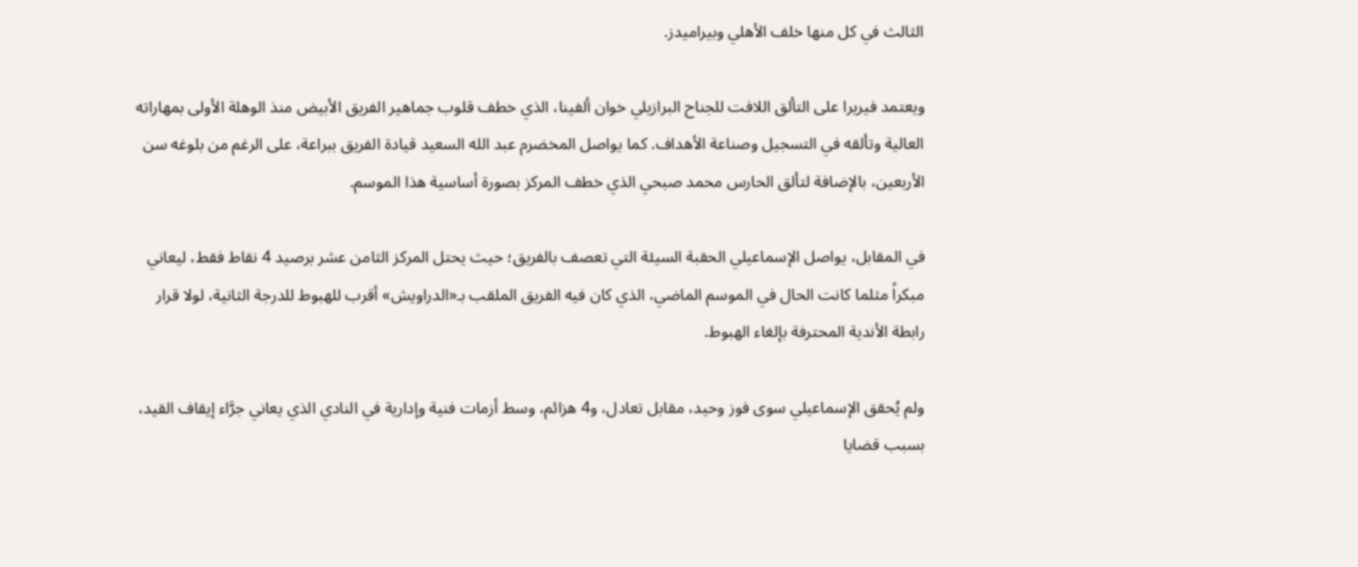الثالث في كل منها خلف الأهلي وبيراميدز.

ويعتمد فيريرا على التألق اللافت للجناح البرازيلي خوان ألفينا، الذي خطف قلوب جماهير الفريق الأبيض منذ الوهلة الأولى بمهاراته العالية وتألقه في التسجيل وصناعة الأهداف. كما يواصل المخضرم عبد الله السعيد قيادة الفريق ببراعة، على الرغم من بلوغه سن الأربعين، بالإضافة لتألق الحارس محمد صبحي الذي خطف المركز بصورة أساسية هذا الموسم.

في المقابل، يواصل الإسماعيلي الحقبة السيئة التي تعصف بالفريق؛ حيث يحتل المركز الثامن عشر برصيد 4 نقاط فقط، ليعاني مبكراً مثلما كانت الحال في الموسم الماضي، الذي كان فيه الفريق الملقب بـ«الدراويش» أقرب للهبوط للدرجة الثانية، لولا قرار رابطة الأندية المحترفة بإلغاء الهبوط.

ولم يُحقق الإسماعيلي سوى فوز وحيد، مقابل تعادل، و4 هزائم، وسط أزمات فنية وإدارية في النادي الذي يعاني جرَّاء إيقاف القيد، بسبب قضايا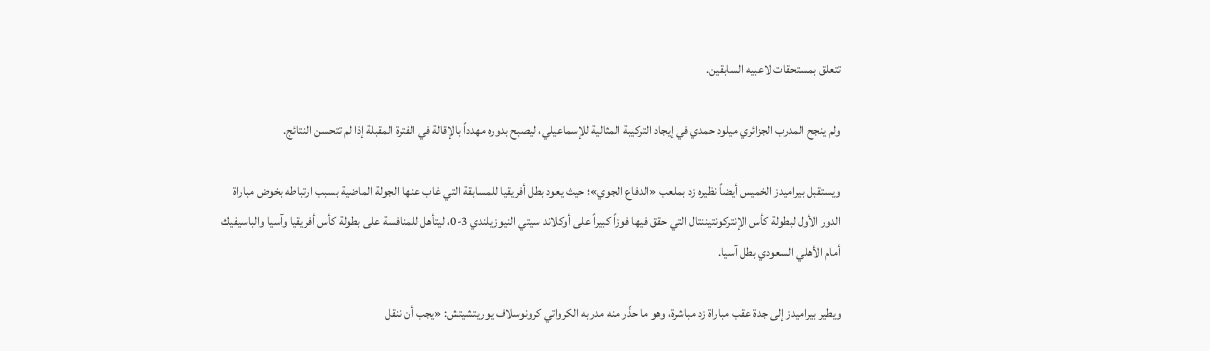تتعلق بمستحقات لاعبيه السابقين.

ولم ينجح المدرب الجزائري ميلود حمدي في إيجاد التركيبة المثالية للإسماعيلي، ليصبح بدوره مهدداً بالإقالة في الفترة المقبلة إذا لم تتحسن النتائج.

ويستقبل بيراميدز الخميس أيضاً نظيره زد بملعب «الدفاع الجوي»؛ حيث يعود بطل أفريقيا للمسابقة التي غاب عنها الجولة الماضية بسبب ارتباطه بخوض مباراة الدور الأول لبطولة كأس الإنتركونتيننتال التي حقق فيها فوزاً كبيراً على أوكلاند سيتي النيوزيلندي 3-0، ليتأهل للمنافسة على بطولة كأس أفريقيا وآسيا والباسيفيك أمام الأهلي السعودي بطل آسيا.

ويطير بيراميدز إلى جدة عقب مباراة زد مباشرة، وهو ما حذّر منه مدربه الكرواتي كرونوسلاف يوريتشيتش: «يجب أن ننقل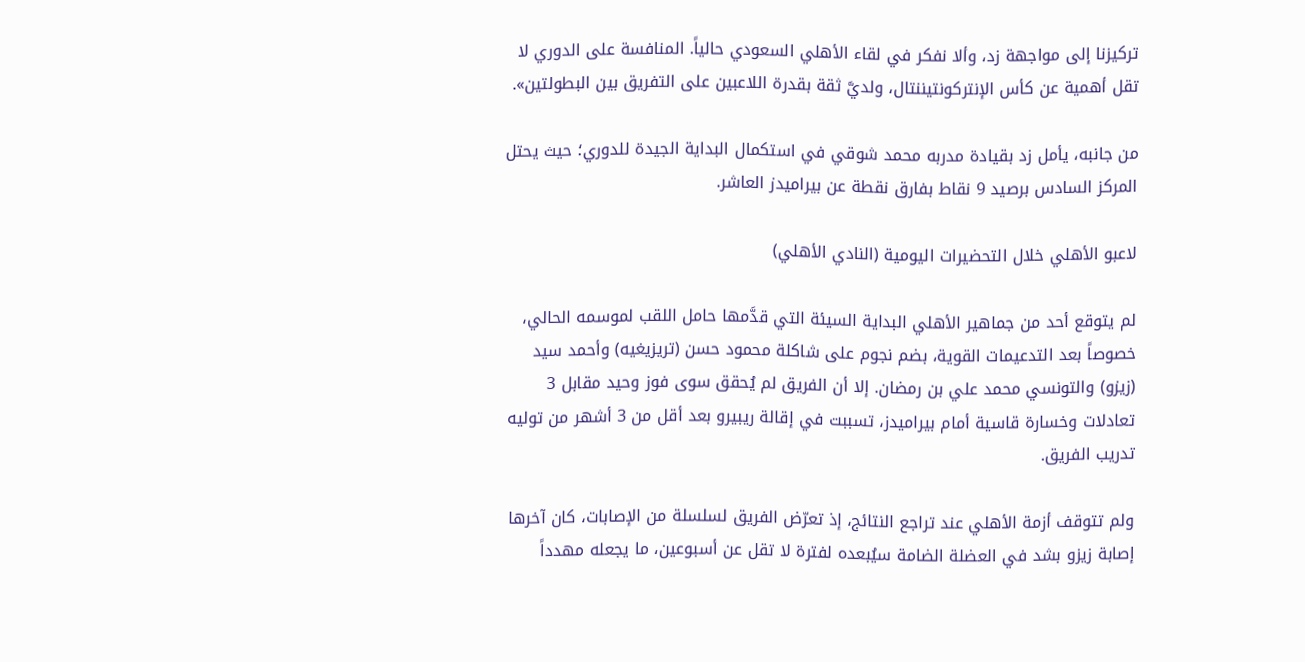تركيزنا إلى مواجهة زد، وألا نفكر في لقاء الأهلي السعودي حالياً. المنافسة على الدوري لا تقل أهمية عن كأس الإنتركونتيننتال، ولديَّ ثقة بقدرة اللاعبين على التفريق بين البطولتين».

من جانبه، يأمل زد بقيادة مدربه محمد شوقي في استكمال البداية الجيدة للدوري؛ حيث يحتل المركز السادس برصيد 9 نقاط بفارق نقطة عن بيراميدز العاشر.

لاعبو الأهلي خلال التحضيرات اليومية (النادي الأهلي)

لم يتوقع أحد من جماهير الأهلي البداية السيئة التي قدَّمها حامل اللقب لموسمه الحالي، خصوصاً بعد التدعيمات القوية، بضم نجوم على شاكلة محمود حسن (تريزيغيه) وأحمد سيد (زيزو) والتونسي محمد علي بن رمضان. إلا أن الفريق لم يُحقق سوى فوز وحيد مقابل 3 تعادلات وخسارة قاسية أمام بيراميدز، تسببت في إقالة ريبيرو بعد أقل من 3 أشهر من توليه تدريب الفريق.

ولم تتوقف أزمة الأهلي عند تراجع النتائج، إذ تعرّض الفريق لسلسلة من الإصابات، كان آخرها إصابة زيزو بشد في العضلة الضامة سيُبعده لفترة لا تقل عن أسبوعين، ما يجعله مهدداً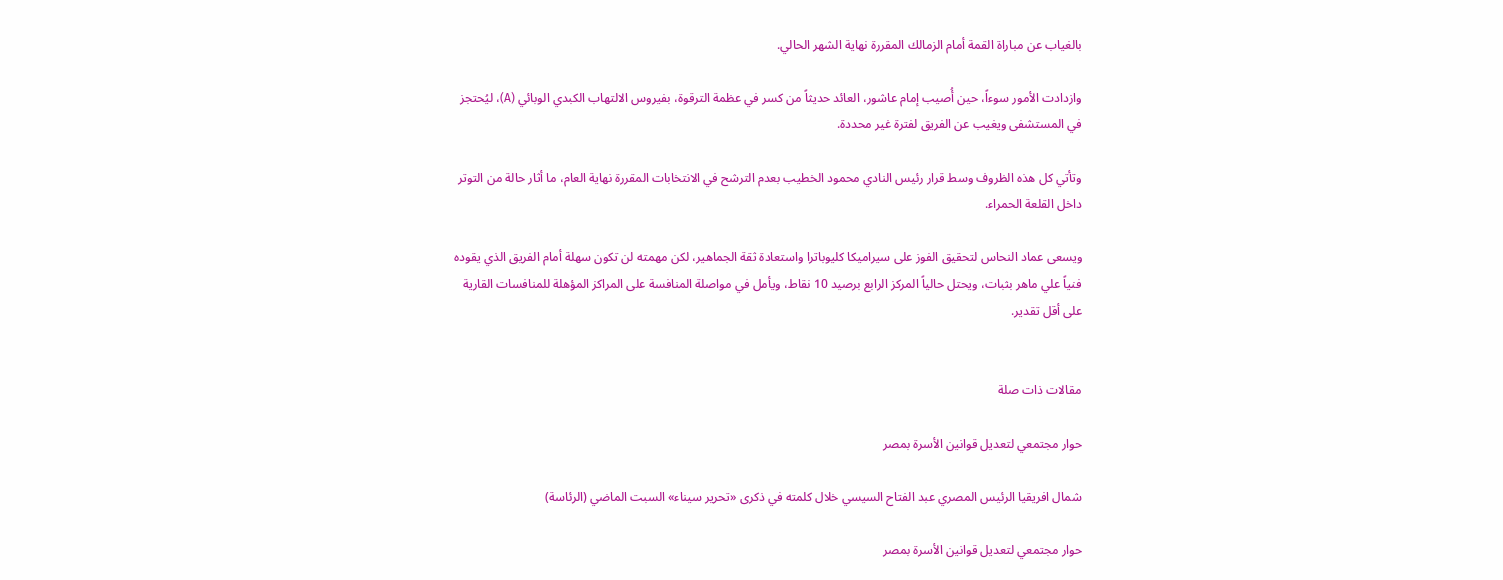بالغياب عن مباراة القمة أمام الزمالك المقررة نهاية الشهر الحالي.

وازدادت الأمور سوءاً، حين أُصيب إمام عاشور، العائد حديثاً من كسر في عظمة الترقوة، بفيروس الالتهاب الكبدي الوبائي (A)، ليُحتجز في المستشفى ويغيب عن الفريق لفترة غير محددة.

وتأتي كل هذه الظروف وسط قرار رئيس النادي محمود الخطيب بعدم الترشح في الانتخابات المقررة نهاية العام، ما أثار حالة من التوتر داخل القلعة الحمراء.

ويسعى عماد النحاس لتحقيق الفوز على سيراميكا كليوباترا واستعادة ثقة الجماهير، لكن مهمته لن تكون سهلة أمام الفريق الذي يقوده فنياً علي ماهر بثبات، ويحتل حالياً المركز الرابع برصيد 10 نقاط، ويأمل في مواصلة المنافسة على المراكز المؤهلة للمنافسات القارية على أقل تقدير.


مقالات ذات صلة

حوار مجتمعي لتعديل قوانين الأسرة بمصر

شمال افريقيا الرئيس المصري عبد الفتاح السيسي خلال كلمته في ذكرى «تحرير سيناء» السبت الماضي (الرئاسة)

حوار مجتمعي لتعديل قوانين الأسرة بمصر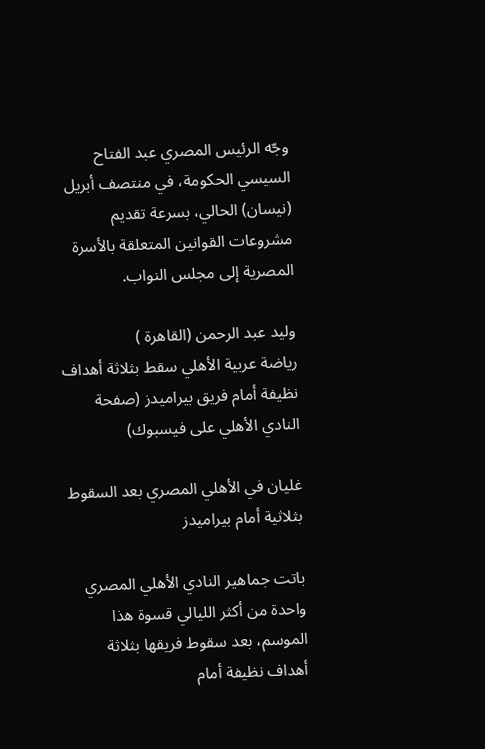وجّه الرئيس المصري عبد الفتاح السيسي الحكومة، في منتصف أبريل (نيسان) الحالي، بسرعة تقديم مشروعات القوانين المتعلقة بالأسرة المصرية إلى مجلس النواب.

وليد عبد الرحمن (القاهرة )
رياضة عربية الأهلي سقط بثلاثة أهداف نظيفة أمام فريق بيراميدز (صفحة النادي الأهلي على فيسبوك)

غليان في الأهلي المصري بعد السقوط بثلاثية أمام بيراميدز

باتت جماهير النادي الأهلي المصري واحدة من أكثر الليالي قسوة هذا الموسم، بعد سقوط فريقها بثلاثة أهداف نظيفة أمام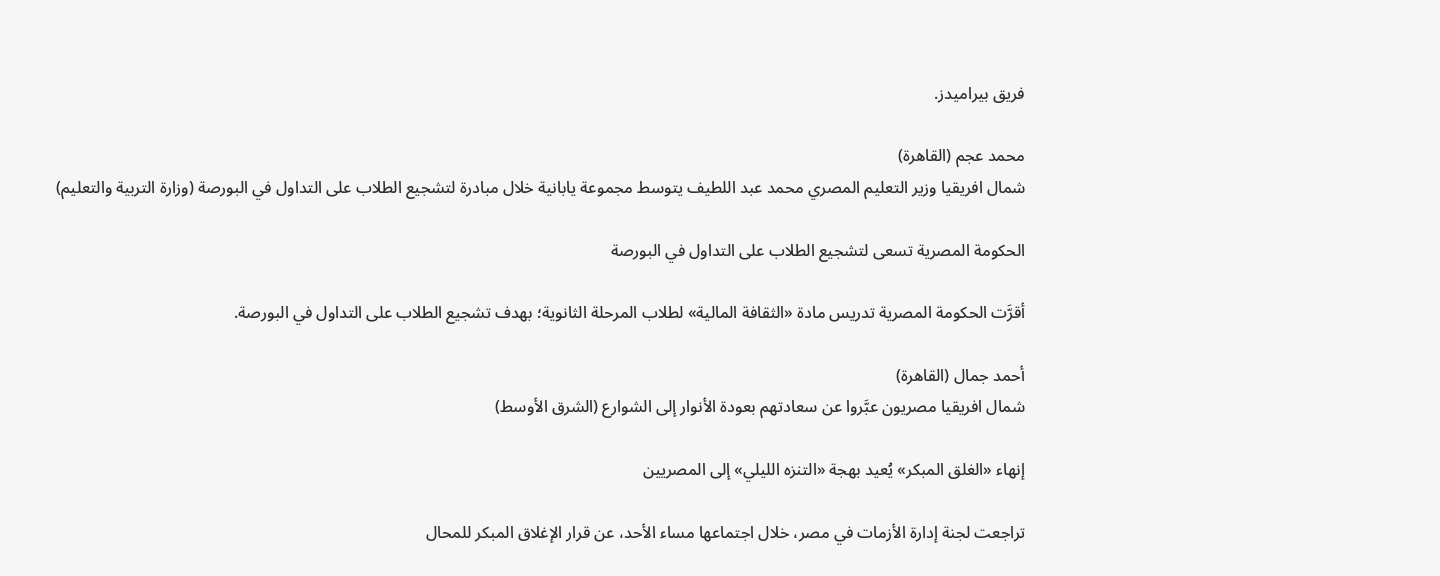فريق بيراميدز.

محمد عجم (القاهرة)
شمال افريقيا وزير التعليم المصري محمد عبد اللطيف يتوسط مجموعة يابانية خلال مبادرة لتشجيع الطلاب على التداول في البورصة (وزارة التربية والتعليم)

الحكومة المصرية تسعى لتشجيع الطلاب على التداول في البورصة

أقرَّت الحكومة المصرية تدريس مادة «الثقافة المالية» لطلاب المرحلة الثانوية؛ بهدف تشجيع الطلاب على التداول في البورصة.

أحمد جمال (القاهرة)
شمال افريقيا مصريون عبَّروا عن سعادتهم بعودة الأنوار إلى الشوارع (الشرق الأوسط)

إنهاء «الغلق المبكر» يُعيد بهجة «التنزه الليلي» إلى المصريين

تراجعت لجنة إدارة الأزمات في مصر، خلال اجتماعها مساء الأحد، عن قرار الإغلاق المبكر للمحال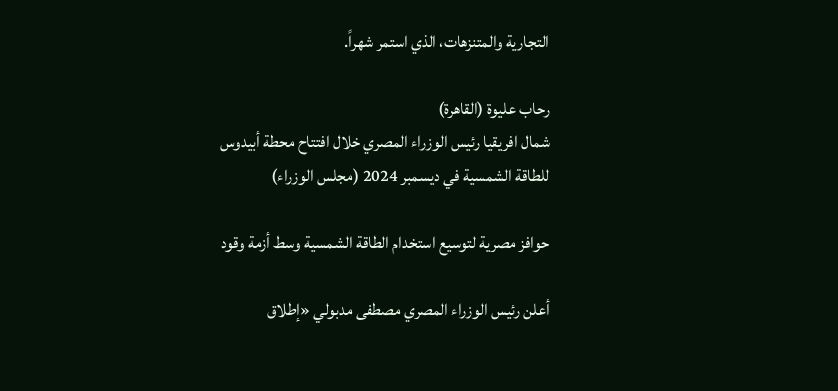التجارية والمتنزهات، الذي استمر شهراً.

رحاب عليوة (القاهرة)
شمال افريقيا رئيس الوزراء المصري خلال افتتاح محطة أبيدوس للطاقة الشمسية في ديسمبر 2024 (مجلس الوزراء)

حوافز مصرية لتوسيع استخدام الطاقة الشمسية وسط أزمة وقود

أعلن رئيس الوزراء المصري مصطفى مدبولي «إطلاق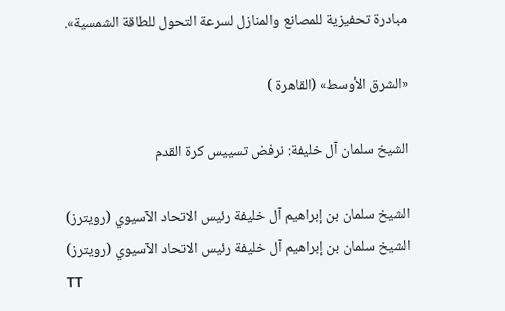مبادرة تحفيزية للمصانع والمنازل لسرعة التحول للطاقة الشمسية».

«الشرق الأوسط» (القاهرة )

الشيخ سلمان آل خليفة: نرفض تسييس كرة القدم

الشيخ سلمان بن إبراهيم آل خليفة رئيس الاتحاد الآسيوي (رويترز)
الشيخ سلمان بن إبراهيم آل خليفة رئيس الاتحاد الآسيوي (رويترز)
TT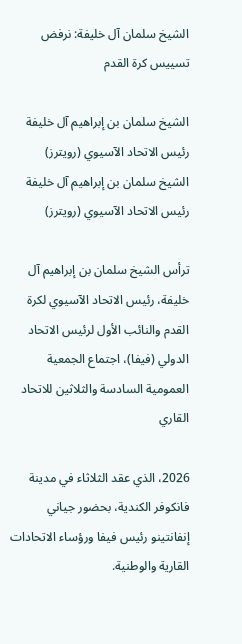الشيخ سلمان آل خليفة: نرفض تسييس كرة القدم

الشيخ سلمان بن إبراهيم آل خليفة رئيس الاتحاد الآسيوي (رويترز)
الشيخ سلمان بن إبراهيم آل خليفة رئيس الاتحاد الآسيوي (رويترز)

ترأس الشيخ سلمان بن إبراهيم آل خليفة، رئيس الاتحاد الآسيوي لكرة القدم والنائب الأول لرئيس الاتحاد الدولي (فيفا)، اجتماع الجمعية العمومية السادسة والثلاثين للاتحاد القاري

2026، الذي عقد الثلاثاء في مدينة فانكوفر الكندية، بحضور جياني إنفانتينو رئيس فيفا ورؤساء الاتحادات القارية والوطنية.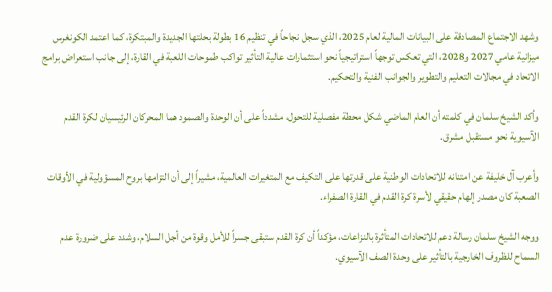وشهد الاجتماع المصادقة على البيانات المالية لعام 2025، الذي سجل نجاحاً في تنظيم 16 بطولة بحلتها الجديدة والمبتكرة، كما اعتمد الكونغرس ميزانية عامي 2027 و2028، التي تعكس توجهاً استراتيجياً نحو استثمارات عالية التأثير تواكب طموحات اللعبة في القارة، إلى جانب استعراض برامج الاتحاد في مجالات التعليم والتطوير والجوانب الفنية والتحكيم.

وأكد الشيخ سلمان في كلمته أن العام الماضي شكل محطة مفصلية للتحول، مشدداً على أن الوحدة والصمود هما المحركان الرئيسيان لكرة القدم الآسيوية نحو مستقبل مشرق.

وأعرب آل خليفة عن امتنانه للاتحادات الوطنية على قدرتها على التكيف مع المتغيرات العالمية، مشيراً إلى أن التزامها بروح المسؤولية في الأوقات الصعبة كان مصدر إلهام حقيقي لأسرة كرة القدم في القارة الصفراء.

ووجه الشيخ سلمان رسالة دعم للاتحادات المتأثرة بالنزاعات، مؤكداً أن كرة القدم ستبقى جسراً للأمل وقوة من أجل السلام، وشدد على ضرورة عدم السماح للظروف الخارجية بالتأثير على وحدة الصف الآسيوي.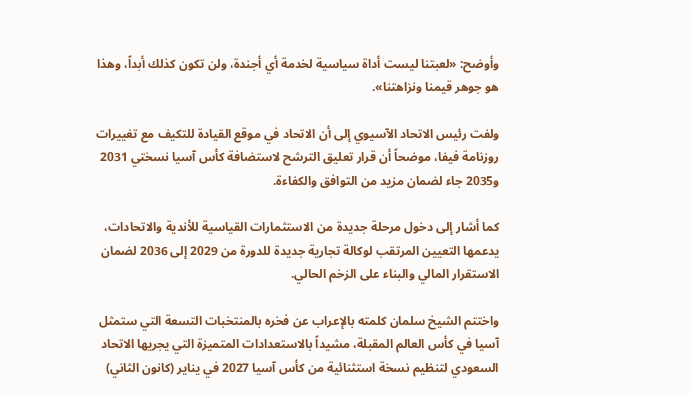وأوضح: «لعبتنا ليست أداة سياسية لخدمة أي أجندة، ولن تكون كذلك أبداً، وهذا هو جوهر قيمنا ونزاهتنا».

ولفت رئيس الاتحاد الآسيوي إلى أن الاتحاد في موقع القيادة للتكيف مع تغييرات روزنامة فيفا، موضحاً أن قرار تعليق الترشح لاستضافة كأس آسيا نسختي 2031 و2035 جاء لضمان مزيد من التوافق والكفاءة.

كما أشار إلى دخول مرحلة جديدة من الاستثمارات القياسية للأندية والاتحادات، يدعمها التعيين المرتقب لوكالة تجارية جديدة للدورة من 2029 إلى 2036 لضمان الاستقرار المالي والبناء على الزخم الحالي.

واختتم الشيخ سلمان كلمته بالإعراب عن فخره بالمنتخبات التسعة التي ستمثل آسيا في كأس العالم المقبلة، مشيداً بالاستعدادات المتميزة التي يجريها الاتحاد السعودي لتنظيم نسخة استثنائية من كأس آسيا 2027 في يناير (كانون الثاني)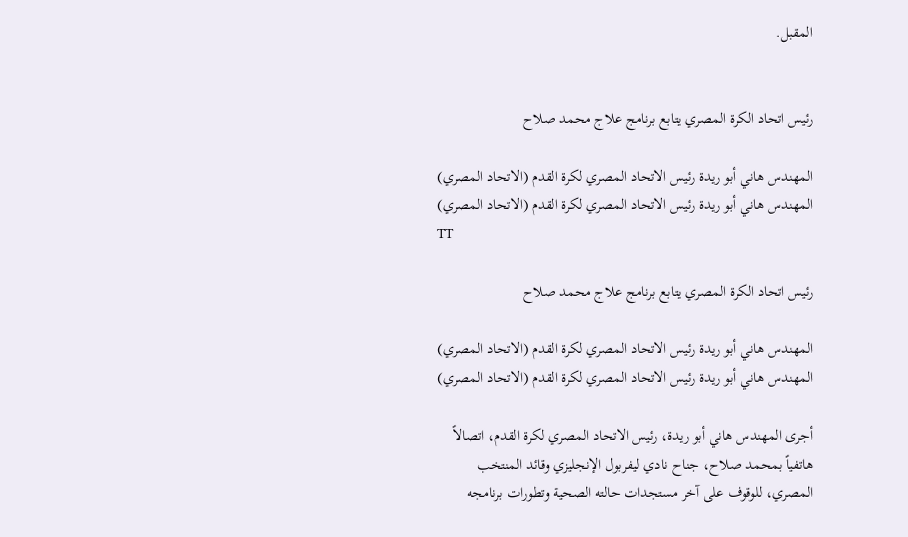المقبل.


رئيس اتحاد الكرة المصري يتابع برنامج علاج محمد صلاح

المهندس هاني أبو ريدة رئيس الاتحاد المصري لكرة القدم (الاتحاد المصري)
المهندس هاني أبو ريدة رئيس الاتحاد المصري لكرة القدم (الاتحاد المصري)
TT

رئيس اتحاد الكرة المصري يتابع برنامج علاج محمد صلاح

المهندس هاني أبو ريدة رئيس الاتحاد المصري لكرة القدم (الاتحاد المصري)
المهندس هاني أبو ريدة رئيس الاتحاد المصري لكرة القدم (الاتحاد المصري)

أجرى المهندس هاني أبو ريدة، رئيس الاتحاد المصري لكرة القدم، اتصالاً هاتفياً بمحمد صلاح، جناح نادي ليفربول الإنجليزي وقائد المنتخب المصري، للوقوف على آخر مستجدات حالته الصحية وتطورات برنامجه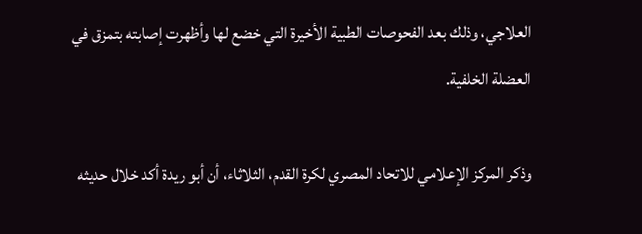العلاجي، وذلك بعد الفحوصات الطبية الأخيرة التي خضع لها وأظهرت إصابته بتمزق في العضلة الخلفية.

وذكر المركز الإعلامي للاتحاد المصري لكرة القدم، الثلاثاء، أن أبو ريدة أكد خلال حديثه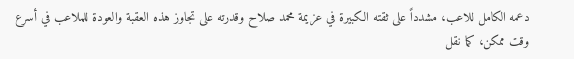دعمه الكامل للاعب، مشدداً على ثقته الكبيرة في عزيمة محمد صلاح وقدرته على تجاوز هذه العقبة والعودة للملاعب في أسرع وقت ممكن، كما نقل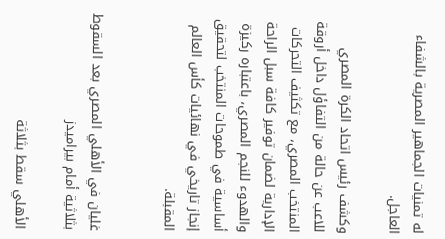له تمنيات الجماهير المصرية بالشفاء العاجل.

وكشف رئيس اتحاد الكرة المصري للاعب عن حالة من التفاؤل داخل أروقة المنتخب المصري، مع تكثيف التحركات الإدارية لضمان توفير كافة سبل الراحة والهدوء للنجم المصري، باعتباره ركيزة أساسية في طموحات المنتخب لتحقيق إنجاز تاريخي في نهائيات كأس العالم المقبلة.


غليان في الأهلي المصري بعد السقوط بثلاثية أمام بيراميدز

الأهلي سقط بثلاثة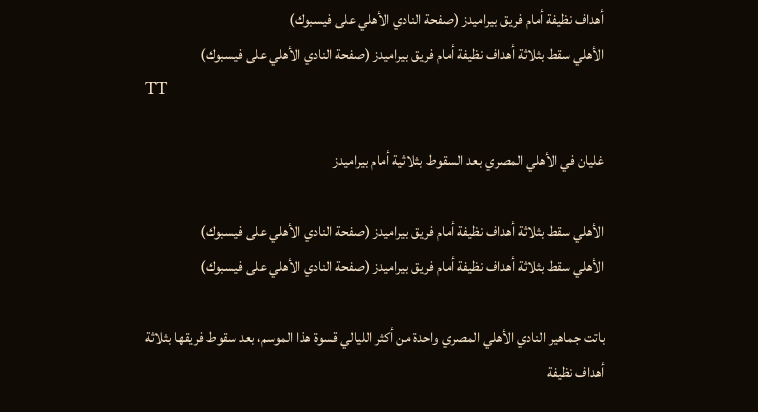أهداف نظيفة أمام فريق بيراميدز (صفحة النادي الأهلي على فيسبوك)
الأهلي سقط بثلاثة أهداف نظيفة أمام فريق بيراميدز (صفحة النادي الأهلي على فيسبوك)
TT

غليان في الأهلي المصري بعد السقوط بثلاثية أمام بيراميدز

الأهلي سقط بثلاثة أهداف نظيفة أمام فريق بيراميدز (صفحة النادي الأهلي على فيسبوك)
الأهلي سقط بثلاثة أهداف نظيفة أمام فريق بيراميدز (صفحة النادي الأهلي على فيسبوك)

باتت جماهير النادي الأهلي المصري واحدة من أكثر الليالي قسوة هذا الموسم، بعد سقوط فريقها بثلاثة أهداف نظيفة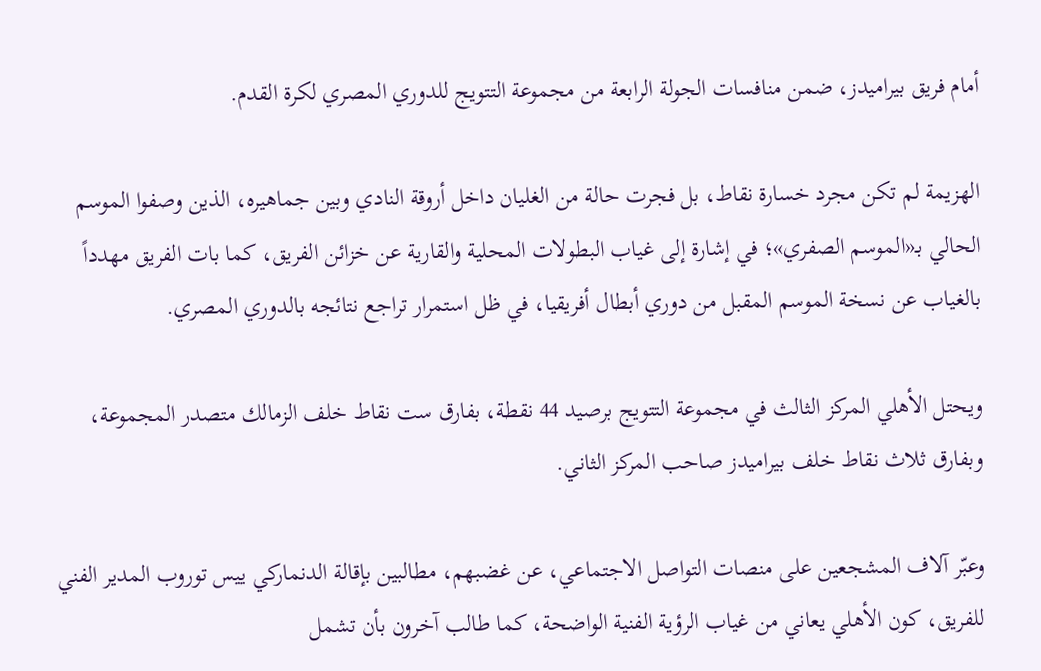أمام فريق بيراميدز، ضمن منافسات الجولة الرابعة من مجموعة التتويج للدوري المصري لكرة القدم.

الهزيمة لم تكن مجرد خسارة نقاط، بل فجرت حالة من الغليان داخل أروقة النادي وبين جماهيره، الذين وصفوا الموسم الحالي بـ«الموسم الصفري»؛ في إشارة إلى غياب البطولات المحلية والقارية عن خزائن الفريق، كما بات الفريق مهدداً بالغياب عن نسخة الموسم المقبل من دوري أبطال أفريقيا، في ظل استمرار تراجع نتائجه بالدوري المصري.

ويحتل الأهلي المركز الثالث في مجموعة التتويج برصيد 44 نقطة، بفارق ست نقاط خلف الزمالك متصدر المجموعة، وبفارق ثلاث نقاط خلف بيراميدز صاحب المركز الثاني.

وعبّر آلاف المشجعين على منصات التواصل الاجتماعي، عن غضبهم، مطالبين بإقالة الدنماركي ييس توروب المدير الفني للفريق، كون الأهلي يعاني من غياب الرؤية الفنية الواضحة، كما طالب آخرون بأن تشمل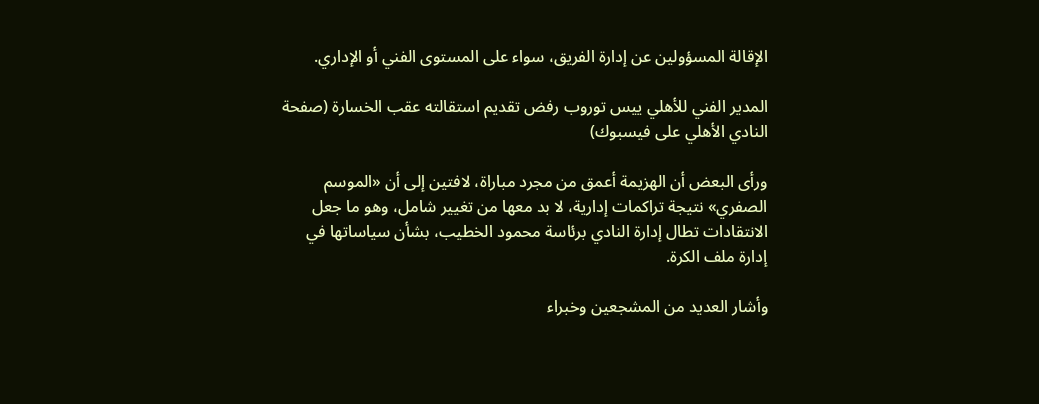الإقالة المسؤولين عن إدارة الفريق، سواء على المستوى الفني أو الإداري.

المدير الفني للأهلي ييس توروب رفض تقديم استقالته عقب الخسارة (صفحة النادي الأهلي على فيسبوك)

ورأى البعض أن الهزيمة أعمق من مجرد مباراة، لافتين إلى أن «الموسم الصفري» نتيجة تراكمات إدارية، لا بد معها من تغيير شامل، وهو ما جعل الانتقادات تطال إدارة النادي برئاسة محمود الخطيب، بشأن سياساتها في إدارة ملف الكرة.

وأشار العديد من المشجعين وخبراء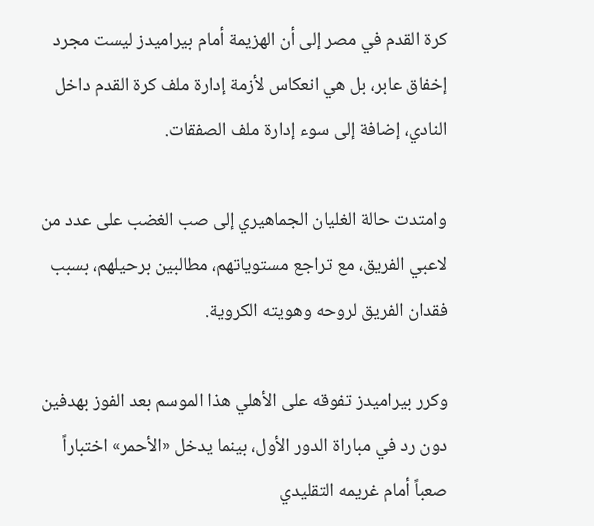كرة القدم في مصر إلى أن الهزيمة أمام بيراميدز ليست مجرد إخفاق عابر، بل هي انعكاس لأزمة إدارة ملف كرة القدم داخل النادي، إضافة إلى سوء إدارة ملف الصفقات.

وامتدت حالة الغليان الجماهيري إلى صب الغضب على عدد من لاعبي الفريق، مع تراجع مستوياتهم، مطالبين برحيلهم، بسبب فقدان الفريق لروحه وهويته الكروية.

وكرر بيراميدز تفوقه على الأهلي هذا الموسم بعد الفوز بهدفين دون رد في مباراة الدور الأول، بينما يدخل «الأحمر» اختباراً صعباً أمام غريمه التقليدي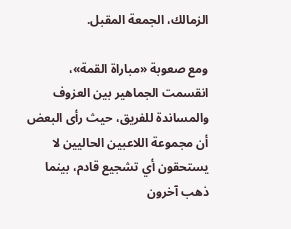الزمالك، الجمعة المقبل.

ومع صعوبة «مباراة القمة»، انقسمت الجماهير بين العزوف والمساندة للفريق، حيث رأى البعض أن مجموعة اللاعبين الحاليين لا يستحقون أي تشجيع قادم، بينما ذهب آخرون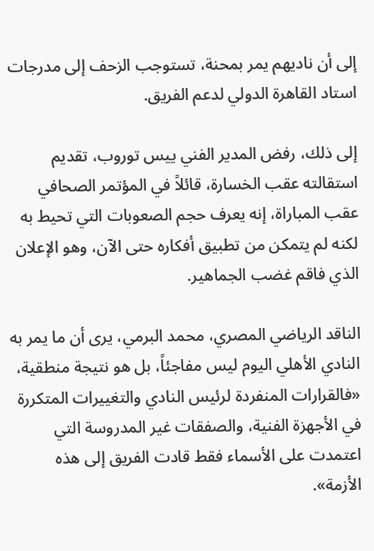إلى أن ناديهم يمر بمحنة، تستوجب الزحف إلى مدرجات استاد القاهرة الدولي لدعم الفريق.

إلى ذلك، رفض المدير الفني ييس توروب، تقديم استقالته عقب الخسارة، قائلاً في المؤتمر الصحافي عقب المباراة، إنه يعرف حجم الصعوبات التي تحيط به لكنه لم يتمكن من تطبيق أفكاره حتى الآن، وهو الإعلان الذي فاقم غضب الجماهير.

الناقد الرياضي المصري، محمد البرمي، يرى أن ما يمر به النادي الأهلي اليوم ليس مفاجئاً، بل هو نتيجة منطقية، «فالقرارات المنفردة لرئيس النادي والتغييرات المتكررة في الأجهزة الفنية، والصفقات غير المدروسة التي اعتمدت على الأسماء فقط قادت الفريق إلى هذه الأزمة».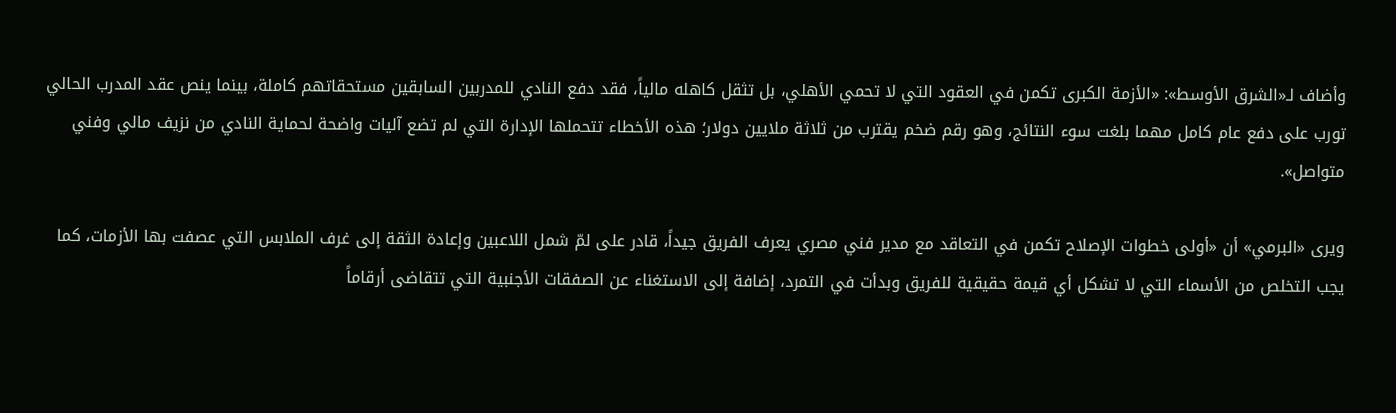وأضاف لـ«الشرق الأوسط»: «الأزمة الكبرى تكمن في العقود التي لا تحمي الأهلي، بل تثقل كاهله مالياً، فقد دفع النادي للمدربين السابقين مستحقاتهم كاملة، بينما ينص عقد المدرب الحالي تورب على دفع عام كامل مهما بلغت سوء النتائج، وهو رقم ضخم يقترب من ثلاثة ملايين دولار؛ هذه الأخطاء تتحملها الإدارة التي لم تضع آليات واضحة لحماية النادي من نزيف مالي وفني متواصل».

ويرى «البرمي» أن «أولى خطوات الإصلاح تكمن في التعاقد مع مدير فني مصري يعرف الفريق جيداً، قادر على لمّ شمل اللاعبين وإعادة الثقة إلى غرف الملابس التي عصفت بها الأزمات، كما يجب التخلص من الأسماء التي لا تشكل أي قيمة حقيقية للفريق وبدأت في التمرد، إضافة إلى الاستغناء عن الصفقات الأجنبية التي تتقاضى أرقاماً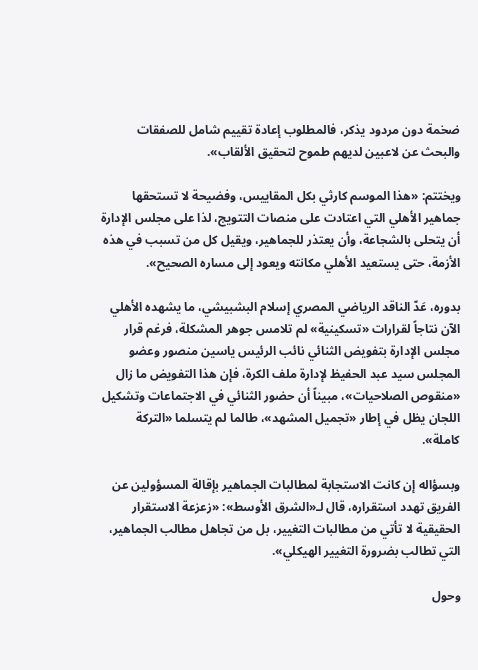ضخمة دون مردود يذكر، فالمطلوب إعادة تقييم شامل للصفقات والبحث عن لاعبين لديهم طموح لتحقيق الألقاب».

ويختتم: «هذا الموسم كارثي بكل المقاييس، وفضيحة لا تستحقها جماهير الأهلي التي اعتادت على منصات التتويج، لذا على مجلس الإدارة أن يتحلى بالشجاعة، وأن يعتذر للجماهير، ويقيل كل من تسبب في هذه الأزمة، حتى يستعيد الأهلي مكانته ويعود إلى مساره الصحيح».

بدوره، عَدّ الناقد الرياضي المصري إسلام البشبيشي، ما يشهده الأهلي الآن نتاجاً لقرارات «تسكينية» لم تلامس جوهر المشكلة، فرغم قرار مجلس الإدارة بتفويض الثنائي نائب الرئيس ياسين منصور وعضو المجلس سيد عبد الحفيظ لإدارة ملف الكرة، فإن هذا التفويض ما زال «منقوص الصلاحيات»، مبيناً أن حضور الثنائي في الاجتماعات وتشكيل اللجان يظل في إطار «تجميل المشهد»، طالما لم يتسلما «التركة كاملة».

وبسؤاله إن كانت الاستجابة لمطالبات الجماهير بإقالة المسؤولين عن الفريق تهدد استقراره، قال لـ«الشرق الأوسط»: «زعزعة الاستقرار الحقيقية لا تأتي من مطالبات التغيير، بل من تجاهل مطالب الجماهير، التي تطالب بضرورة التغيير الهيكلي».

وحول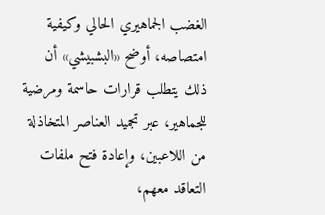الغضب الجماهيري الحالي وكيفية امتصاصه، أوضح «البشبيشي» أن ذلك يتطلب قرارات حاسمة ومرضية للجماهير، عبر تجميد العناصر المتخاذلة من اللاعبين، وإعادة فتح ملفات التعاقد معهم،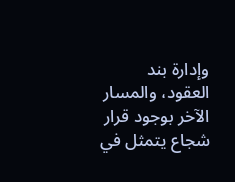وإدارة بند العقود، والمسار الآخر بوجود قرار شجاع يتمثل في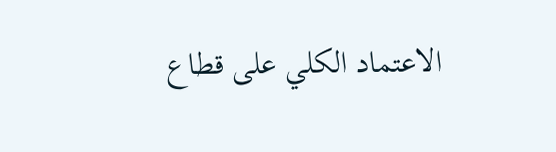الاعتماد الكلي على قطاع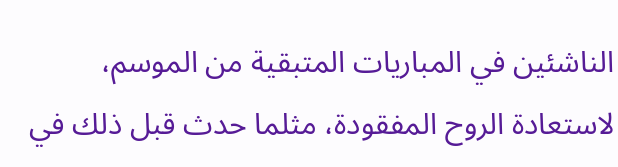الناشئين في المباريات المتبقية من الموسم، لاستعادة الروح المفقودة، مثلما حدث قبل ذلك في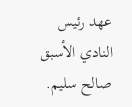عهد رئيس النادي الأسبق صالح سليم.